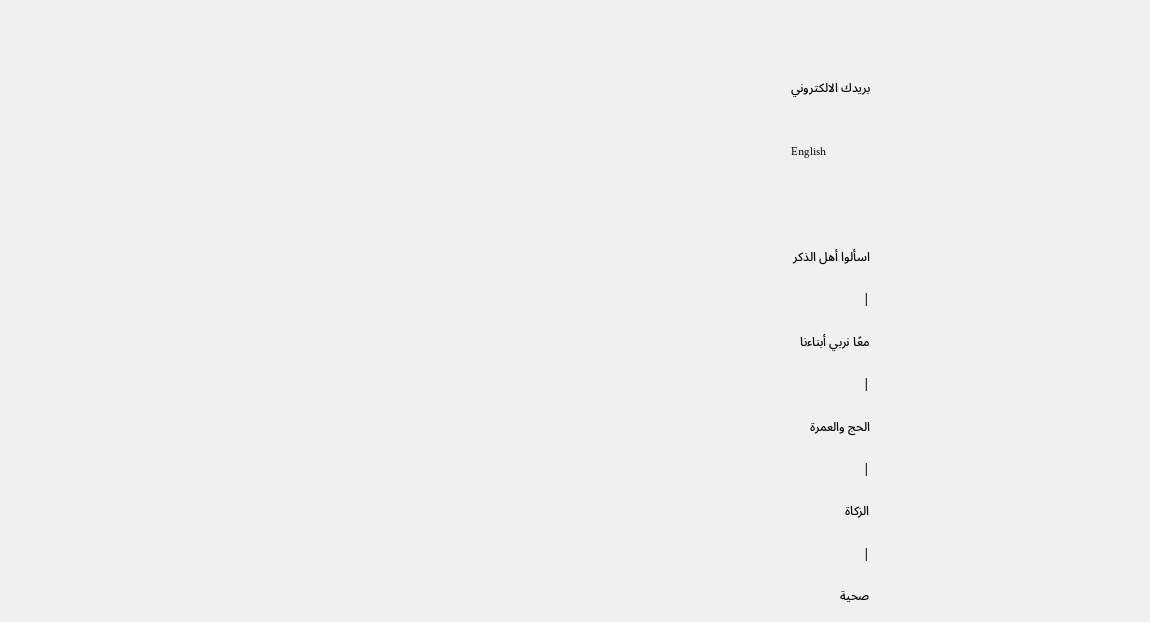بريدك الالكتروني


English




اسألوا أهل الذكر

|

معًا نربي أبناءنا

|

الحج والعمرة

|

الزكاة

|

صحية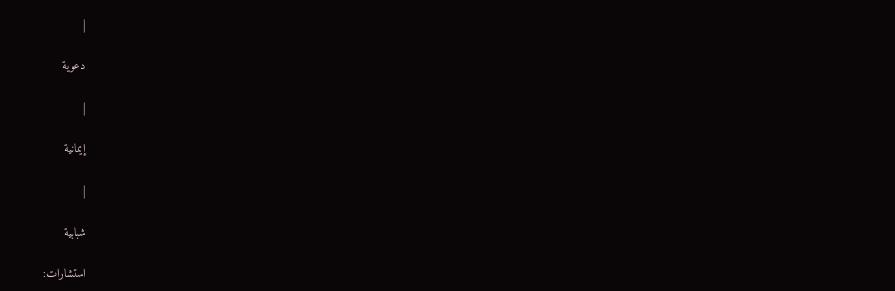|

دعوية

|

إيمانية

|

شبابية

استشارات: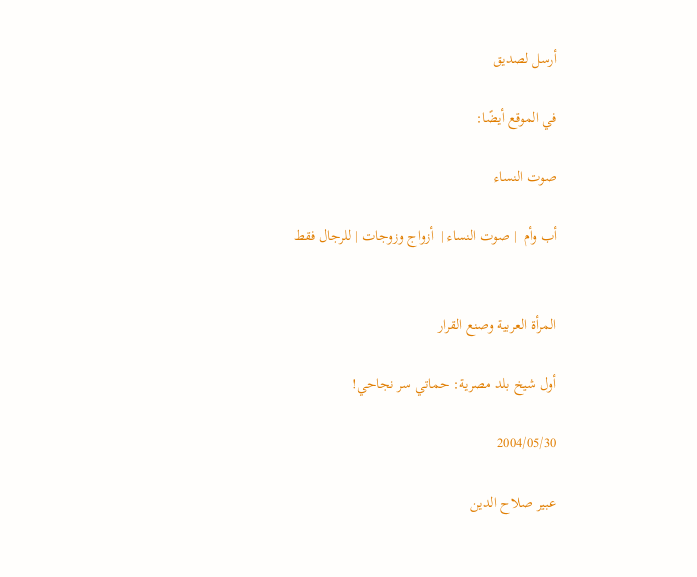أرسل لصديق

في الموقع أيضًا:

صوت النساء

أب وأم  | صوت النساء |  أزواج وزوجات | للرجال فقط


المرأة العربية وصنع القرار

أول شيخ بلد مصرية: حماتي سر نجاحي!

2004/05/30

عبير صلاح الدين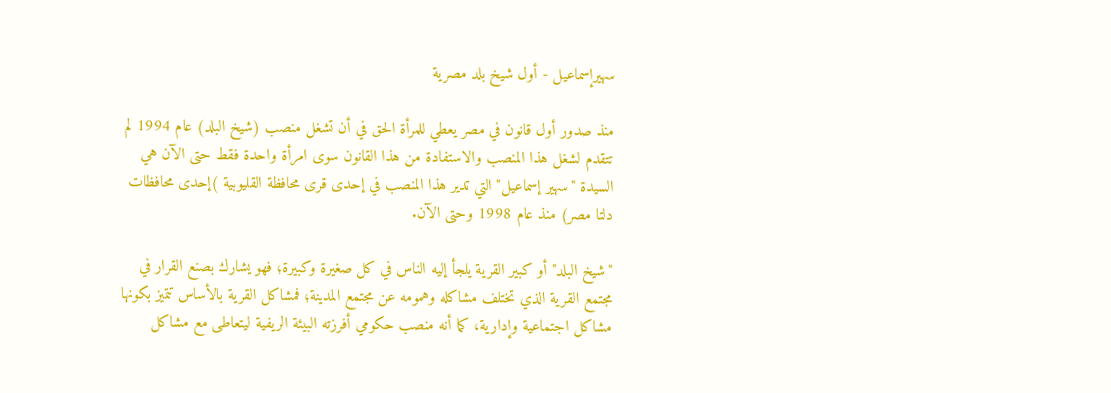سهيرإسماعيل - أول شيخ بلد مصرية

منذ صدور أول قانون في مصر يعطي للمرأة الحق في أن تشغل منصب (شيخ البلد) عام 1994 لم تتقدم لشغل هذا المنصب والاستفادة من هذا القانون سوى امرأة واحدة فقط حتى الآن هي السيدة "سهير إسماعيل" التي تدير هذا المنصب في إحدى قرى محافظة القليوبية )إحدى محافظات دلتا مصر) منذ عام 1998 وحتى الآن.

"شيخ البلد" أو كبير القرية يلجأ إليه الناس في كل صغيرة وكبيرة؛ فهو يشارك بصنع القرار في مجتمع القرية الذي تختلف مشاكله وهمومه عن مجتمع المدينة؛ فمشاكل القرية بالأساس تتميز بكونها مشاكل اجتماعية وإدارية، كما أنه منصب حكومي أفرزته البيئة الريفية ليتعاطى مع مشاكل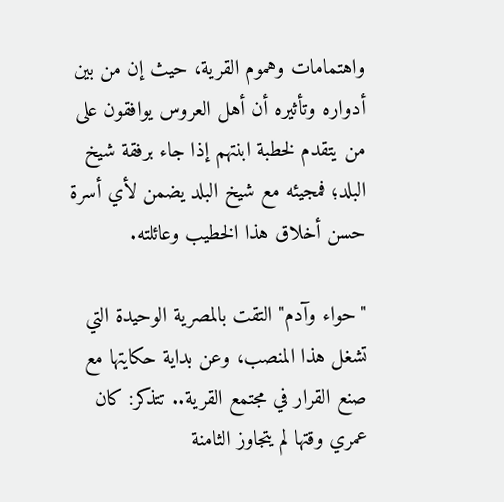واهتمامات وهموم القرية، حيث إن من بين أدواره وتأثيره أن أهل العروس يوافقون على من يتقدم لخطبة ابنتهم إذا جاء برفقة شيخ البلد؛ فمجيئه مع شيخ البلد يضمن لأي أسرة حسن أخلاق هذا الخطيب وعائلته.

"حواء وآدم" التقت بالمصرية الوحيدة التي تشغل هذا المنصب، وعن بداية حكايتها مع صنع القرار في مجتمع القرية.. تتذكر: كان عمري وقتها لم يتجاوز الثامنة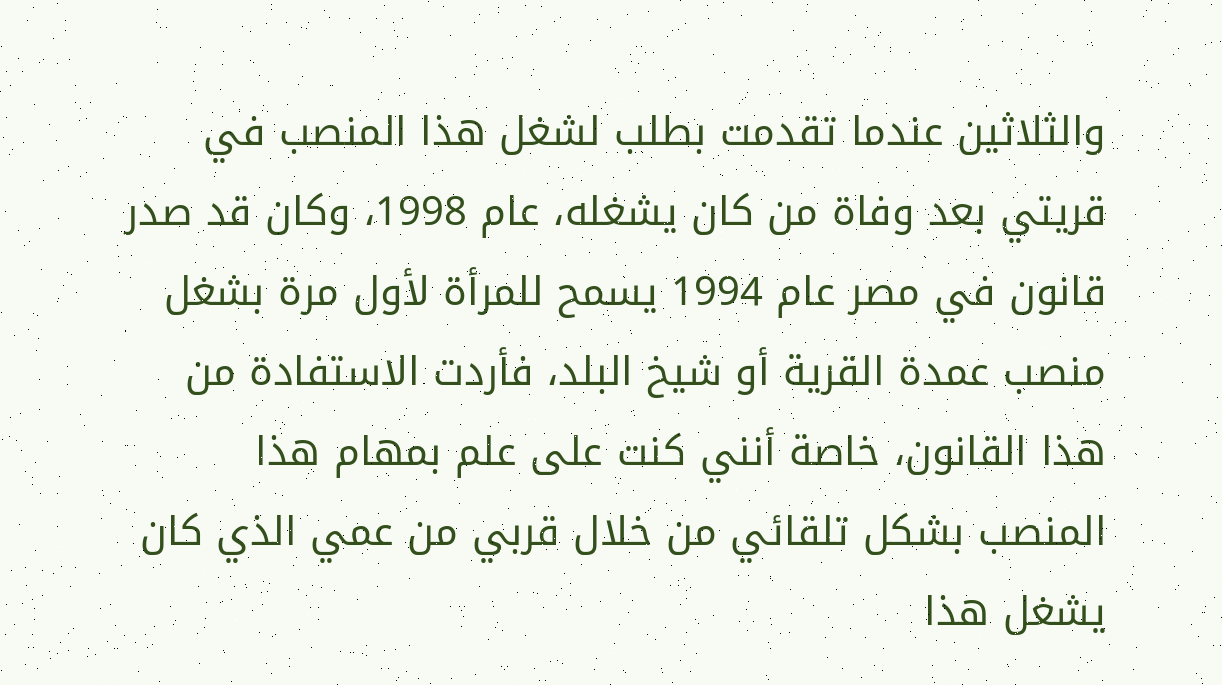والثلاثين عندما تقدمت بطلب لشغل هذا المنصب في قريتي بعد وفاة من كان يشغله، عام 1998، وكان قد صدر قانون في مصر عام 1994 يسمح للمرأة لأول مرة بشغل منصب عمدة القرية أو شيخ البلد، فأردت الاستفادة من هذا القانون، خاصة أنني كنت على علم بمهام هذا المنصب بشكل تلقائي من خلال قربي من عمي الذي كان يشغل هذا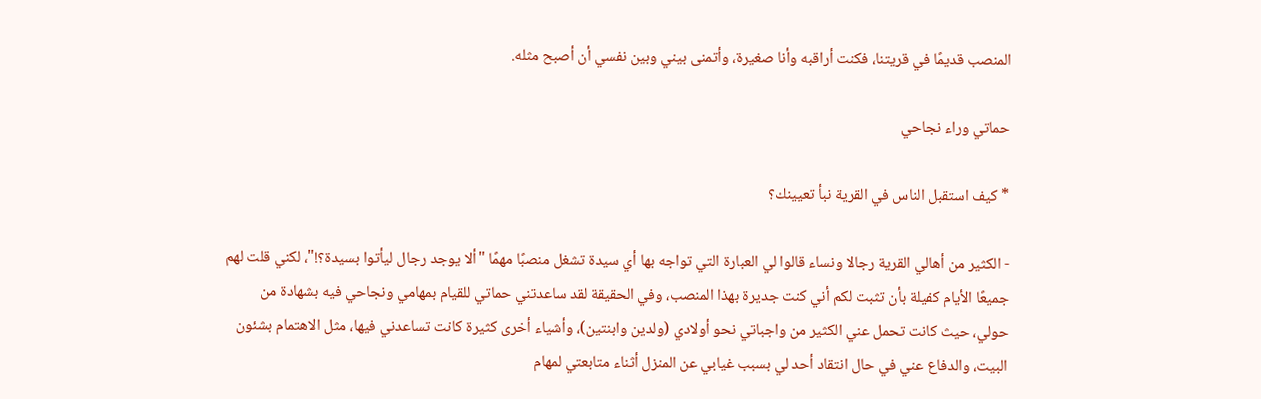المنصب قديمًا في قريتنا، فكنت أراقبه وأنا صغيرة، وأتمنى بيني وبين نفسي أن أصبح مثله.

حماتي وراء نجاحي

* كيف استقبل الناس في القرية نبأ تعيينك؟

- الكثير من أهالي القرية رجالا ونساء قالوا لي العبارة التي تواجه بها أي سيدة تشغل منصبًا مهمًا "ألا يوجد رجال ليأتوا بسيدة؟!"، لكني قلت لهم جميعًا الأيام كفيلة بأن تثبت لكم أني كنت جديرة بهذا المنصب، وفي الحقيقة لقد ساعدتني حماتي للقيام بمهامي ونجاحي فيه بشهادة من حولي، حيث كانت تحمل عني الكثير من واجباتي نحو أولادي (ولدين وابنتين)، وأشياء أخرى كثيرة كانت تساعدني فيها، مثل الاهتمام بشئون البيت، والدفاع عني في حال انتقاد أحد لي بسبب غيابي عن المنزل أثناء متابعتي لمهام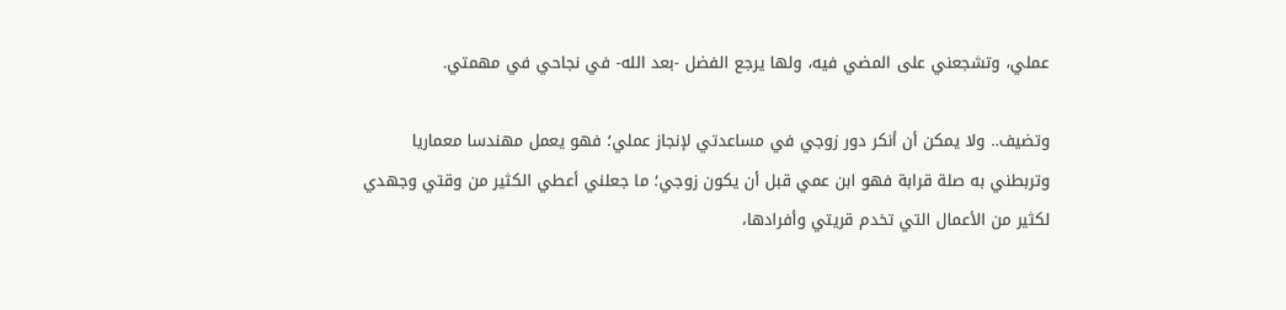عملي، وتشجعني على المضي فيه، ولها يرجع الفضل -بعد الله- في نجاحي في مهمتي.

وتضيف.. ولا يمكن أن أنكر دور زوجي في مساعدتي لإنجاز عملي؛ فهو يعمل مهندسا معماريا وتربطني به صلة قرابة فهو ابن عمي قبل أن يكون زوجي؛ ما جعلني أعطي الكثير من وقتي وجهدي لكثير من الأعمال التي تخدم قريتي وأفرادها،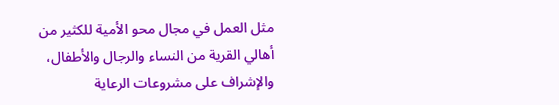مثل العمل في مجال محو الأمية للكثير من أهالي القرية من النساء والرجال والأطفال، والإشراف على مشروعات الرعاية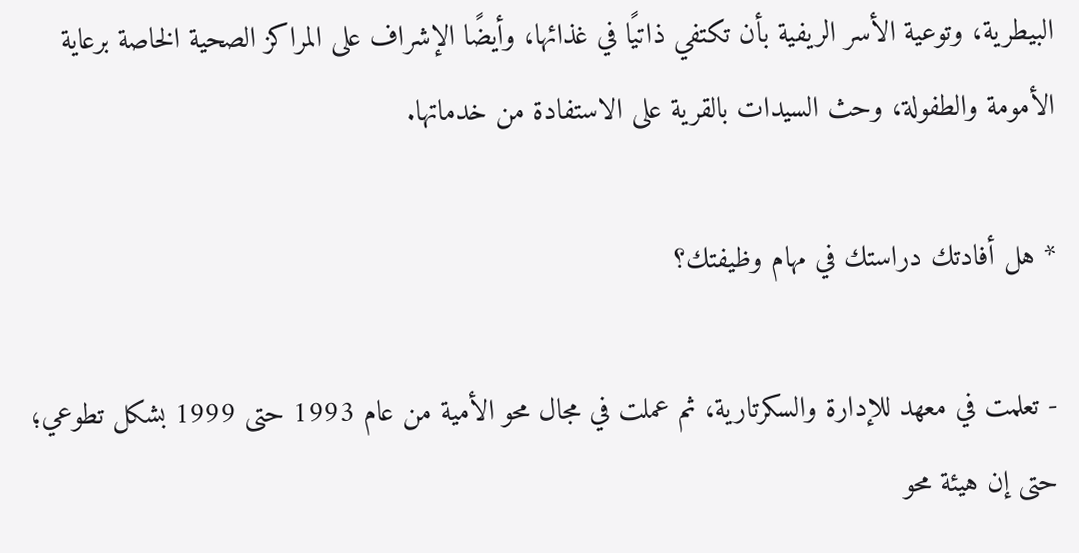البيطرية، وتوعية الأسر الريفية بأن تكتفي ذاتيًا في غذائها، وأيضًا الإشراف على المراكز الصحية الخاصة برعاية الأمومة والطفولة، وحث السيدات بالقرية على الاستفادة من خدماتها.

* هل أفادتك دراستك في مهام وظيفتك؟

- تعلمت في معهد للإدارة والسكرتارية، ثم عملت في مجال محو الأمية من عام 1993 حتى 1999 بشكل تطوعي؛ حتى إن هيئة محو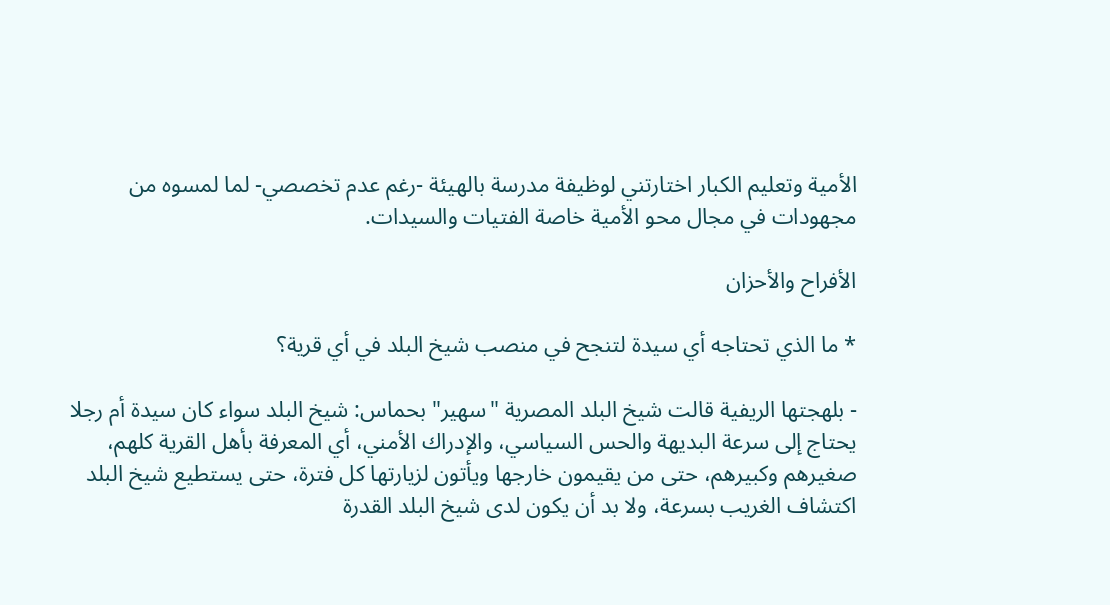الأمية وتعليم الكبار اختارتني لوظيفة مدرسة بالهيئة -رغم عدم تخصصي- لما لمسوه من مجهودات في مجال محو الأمية خاصة الفتيات والسيدات.

الأفراح والأحزان

* ما الذي تحتاجه أي سيدة لتنجح في منصب شيخ البلد في أي قرية؟

- بلهجتها الريفية قالت شيخ البلد المصرية "سهير" بحماس: شيخ البلد سواء كان سيدة أم رجلا يحتاج إلى سرعة البديهة والحس السياسي، والإدراك الأمني، أي المعرفة بأهل القرية كلهم، صغيرهم وكبيرهم، حتى من يقيمون خارجها ويأتون لزيارتها كل فترة، حتى يستطيع شيخ البلد اكتشاف الغريب بسرعة، ولا بد أن يكون لدى شيخ البلد القدرة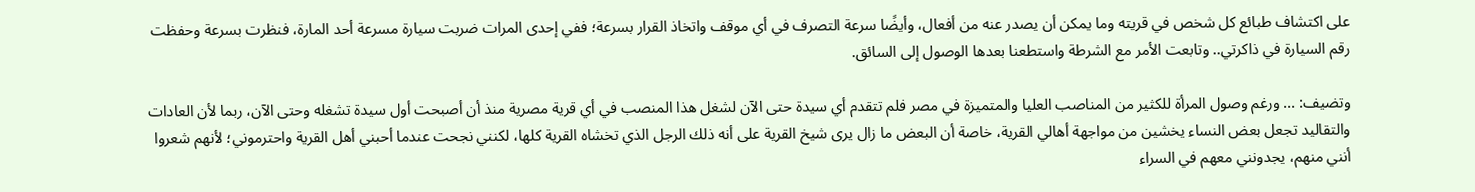على اكتشاف طبائع كل شخص في قريته وما يمكن أن يصدر عنه من أفعال، وأيضًا سرعة التصرف في أي موقف واتخاذ القرار بسرعة؛ ففي إحدى المرات ضربت سيارة مسرعة أحد المارة، فنظرت بسرعة وحفظت رقم السيارة في ذاكرتي.. وتابعت الأمر مع الشرطة واستطعنا بعدها الوصول إلى السائق.

وتضيف: ... ورغم وصول المرأة للكثير من المناصب العليا والمتميزة في مصر فلم تتقدم أي سيدة حتى الآن لشغل هذا المنصب في أي قرية مصرية منذ أن أصبحت أول سيدة تشغله وحتى الآن، ربما لأن العادات والتقاليد تجعل بعض النساء يخشين من مواجهة أهالي القرية، خاصة أن البعض ما زال يرى شيخ القرية على أنه ذلك الرجل الذي تخشاه القرية كلها، لكنني نجحت عندما أحبني أهل القرية واحترموني؛ لأنهم شعروا أنني منهم، يجدونني معهم في السراء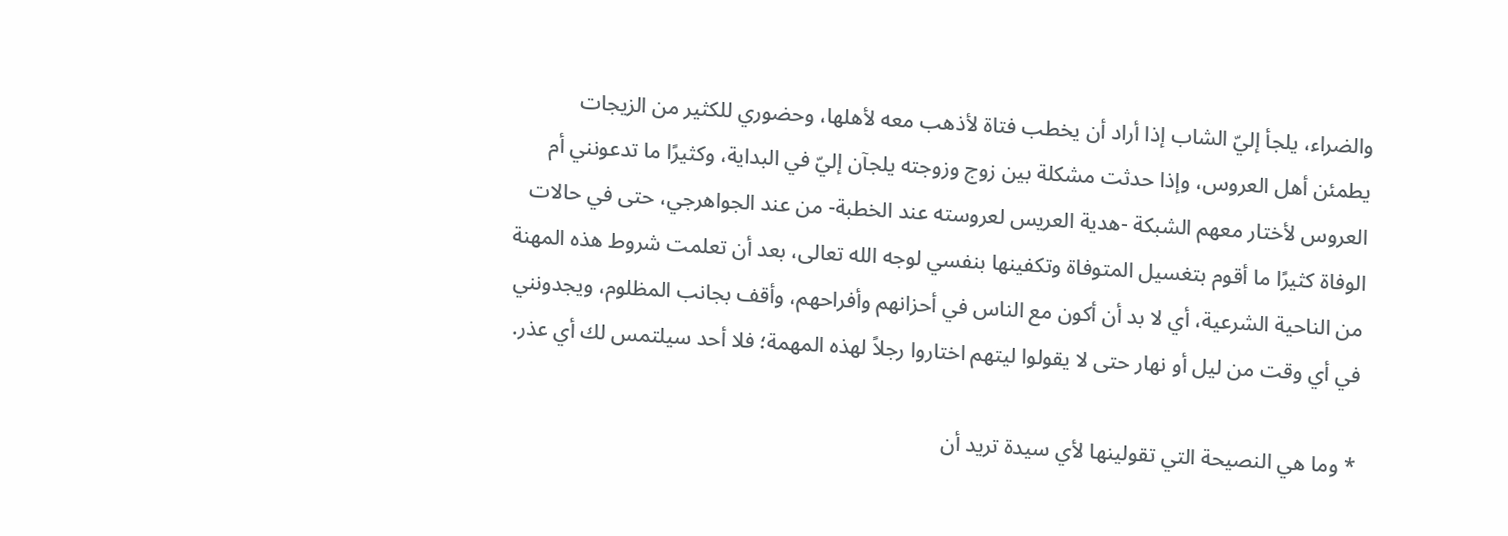والضراء، يلجأ إليّ الشاب إذا أراد أن يخطب فتاة لأذهب معه لأهلها، وحضوري للكثير من الزيجات يطمئن أهل العروس، وإذا حدثت مشكلة بين زوج وزوجته يلجآن إليّ في البداية، وكثيرًا ما تدعونني أم العروس لأختار معهم الشبكة -هدية العريس لعروسته عند الخطبة- من عند الجواهرجي، حتى في حالات الوفاة كثيرًا ما أقوم بتغسيل المتوفاة وتكفينها بنفسي لوجه الله تعالى، بعد أن تعلمت شروط هذه المهنة من الناحية الشرعية، أي لا بد أن أكون مع الناس في أحزانهم وأفراحهم، وأقف بجانب المظلوم، ويجدونني في أي وقت من ليل أو نهار حتى لا يقولوا ليتهم اختاروا رجلاً لهذه المهمة؛ فلا أحد سيلتمس لك أي عذر.

* وما هي النصيحة التي تقولينها لأي سيدة تريد أن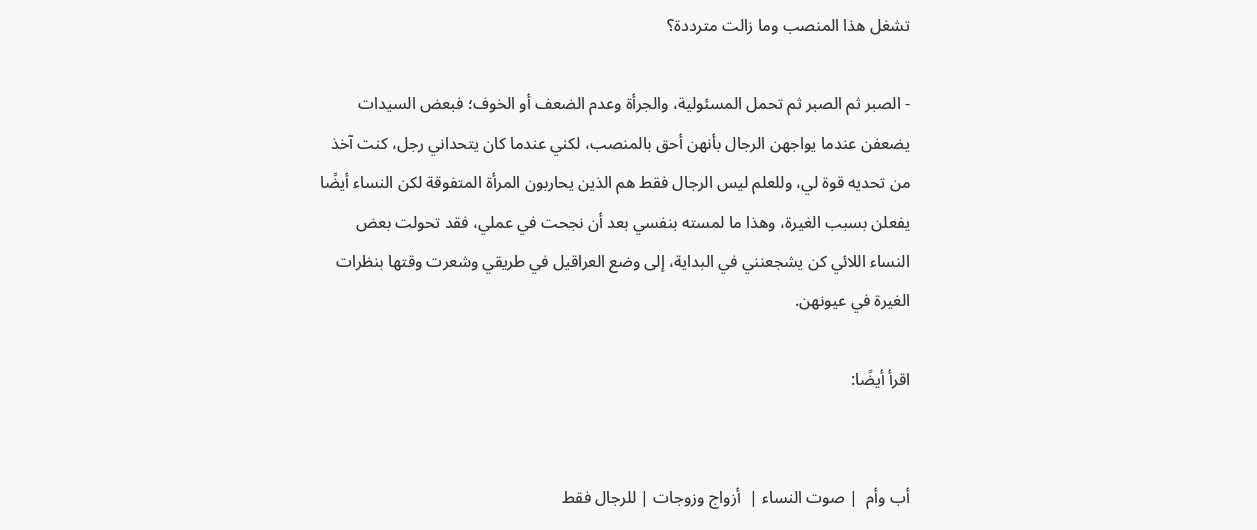تشغل هذا المنصب وما زالت مترددة؟

- الصبر ثم الصبر ثم تحمل المسئولية، والجرأة وعدم الضعف أو الخوف؛ فبعض السيدات يضعفن عندما يواجهن الرجال بأنهن أحق بالمنصب، لكني عندما كان يتحداني رجل، كنت آخذ من تحديه قوة لي، وللعلم ليس الرجال فقط هم الذين يحاربون المرأة المتفوقة لكن النساء أيضًا يفعلن بسبب الغيرة، وهذا ما لمسته بنفسي بعد أن نجحت في عملي، فقد تحولت بعض النساء اللائي كن يشجعنني في البداية، إلى وضع العراقيل في طريقي وشعرت وقتها بنظرات الغيرة في عيونهن.

اقرأ أيضًا:


أب وأم  | صوت النساء |  أزواج وزوجات | للرجال فقط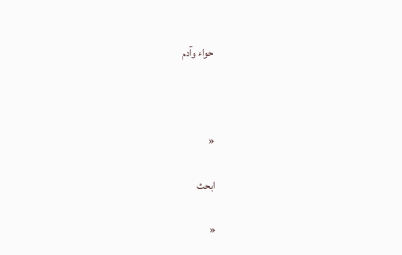حواء وآدم



«

ابحث

«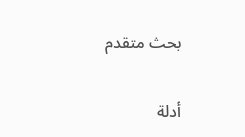بحث متقدم

أدلة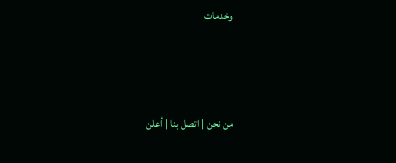وخدمات



من نحن | اتصل بنا | أعلن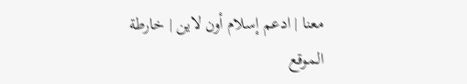معنا | ادعم إسلام أون لاين | خارطة الموقع